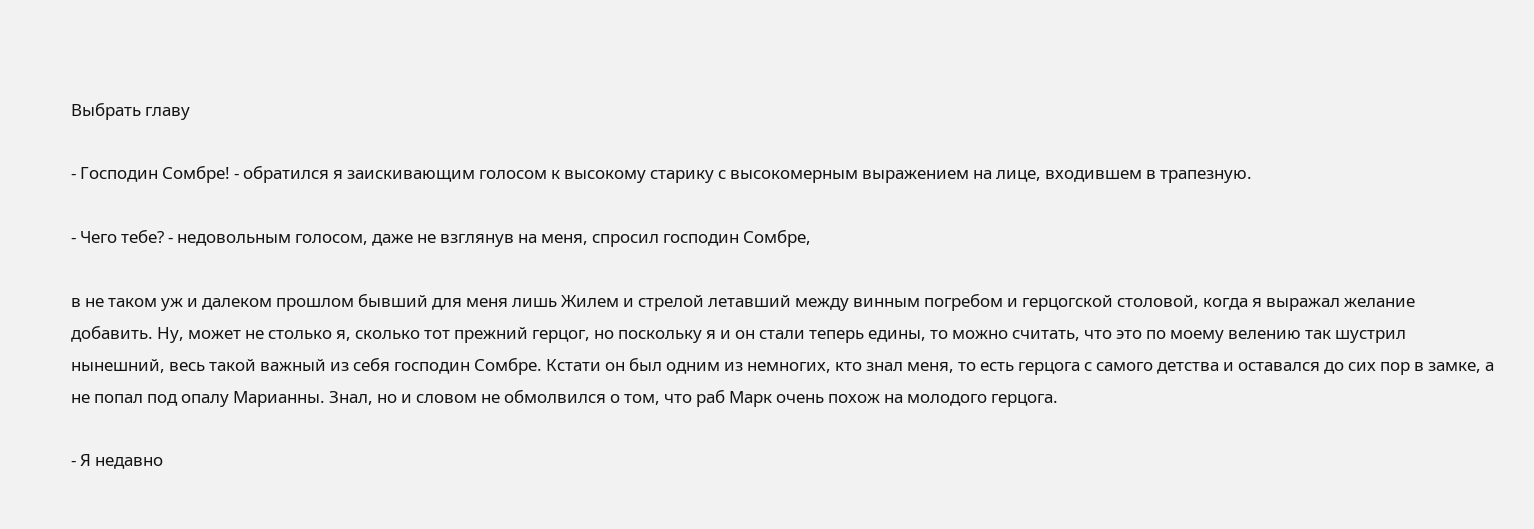Выбрать главу

- Господин Сомбре! - обратился я заискивающим голосом к высокому старику с высокомерным выражением на лице, входившем в трапезную.

- Чего тебе? - недовольным голосом, даже не взглянув на меня, спросил господин Сомбре,

в не таком уж и далеком прошлом бывший для меня лишь Жилем и стрелой летавший между винным погребом и герцогской столовой, когда я выражал желание добавить. Ну, может не столько я, сколько тот прежний герцог, но поскольку я и он стали теперь едины, то можно считать, что это по моему велению так шустрил нынешний, весь такой важный из себя господин Сомбре. Кстати он был одним из немногих, кто знал меня, то есть герцога с самого детства и оставался до сих пор в замке, а не попал под опалу Марианны. Знал, но и словом не обмолвился о том, что раб Марк очень похож на молодого герцога.

- Я недавно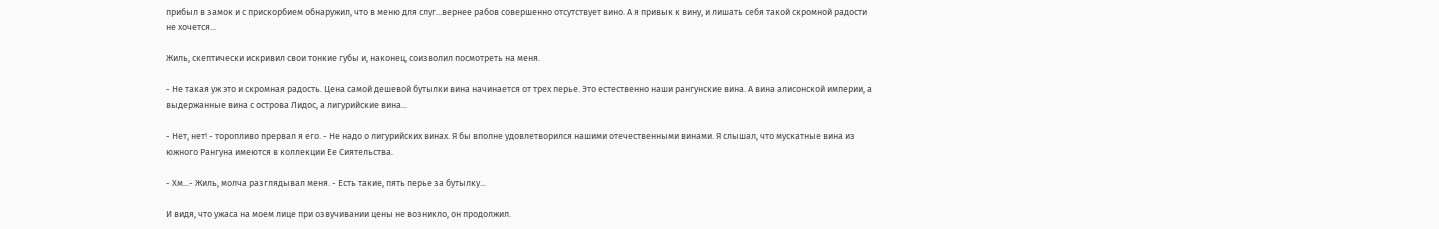прибыл в замок и с прискорбием обнаружил, что в меню для слуг...вернее рабов совершенно отсутствует вино. А я привык к вину, и лишать себя такой скромной радости не хочется...

Жиль, скептически искривил свои тонкие губы и, наконец, соизволил посмотреть на меня.

- Не такая уж это и скромная радость. Цена самой дешевой бутылки вина начинается от трех перье. Это естественно наши рангунские вина. А вина алисонской империи, а выдержанные вина с острова Лидос, а лигурийские вина...

- Нет, нет! - торопливо прервал я его. - Не надо о лигурийских винах. Я бы вполне удовлетворился нашими отечественными винами. Я слышал, что мускатные вина из южного Рангуна имеются в коллекции Ее Сиятельства.

- Хм...- Жиль, молча разглядывал меня. - Есть такие, пять перье за бутылку...

И видя, что ужаса на моем лице при озвучивании цены не возникло, он продолжил.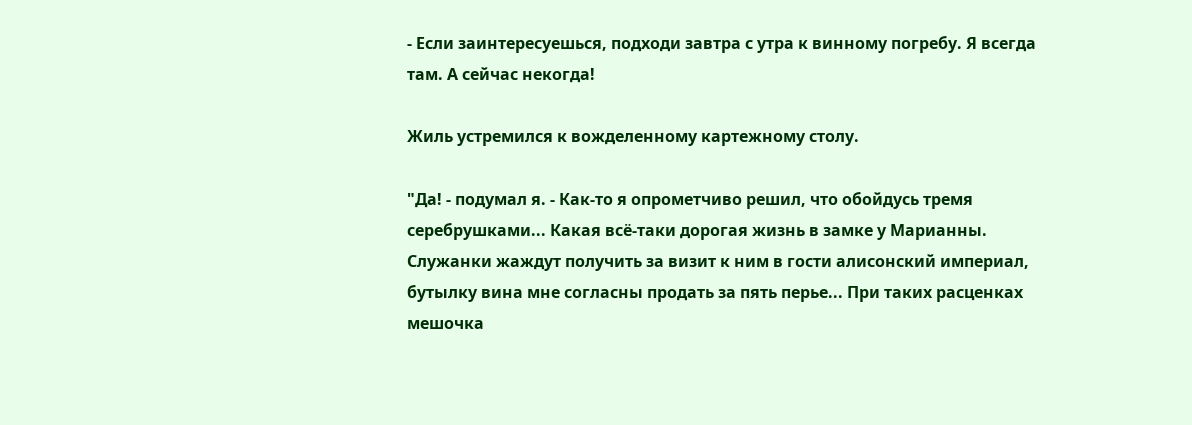- Если заинтересуешься, подходи завтра с утра к винному погребу. Я всегда там. А сейчас некогда!

Жиль устремился к вожделенному картежному столу.

"Да! - подумал я. - Как-то я опрометчиво решил, что обойдусь тремя серебрушками... Какая всё-таки дорогая жизнь в замке у Марианны. Служанки жаждут получить за визит к ним в гости алисонский империал, бутылку вина мне согласны продать за пять перье... При таких расценках мешочка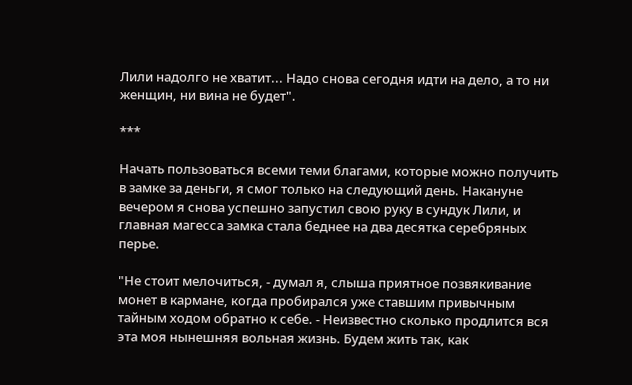Лили надолго не хватит... Надо снова сегодня идти на дело, а то ни женщин, ни вина не будет".

***

Начать пользоваться всеми теми благами, которые можно получить в замке за деньги, я смог только на следующий день. Накануне вечером я снова успешно запустил свою руку в сундук Лили, и главная магесса замка стала беднее на два десятка серебряных перье.

"Не стоит мелочиться, - думал я, слыша приятное позвякивание монет в кармане, когда пробирался уже ставшим привычным тайным ходом обратно к себе. - Неизвестно сколько продлится вся эта моя нынешняя вольная жизнь. Будем жить так, как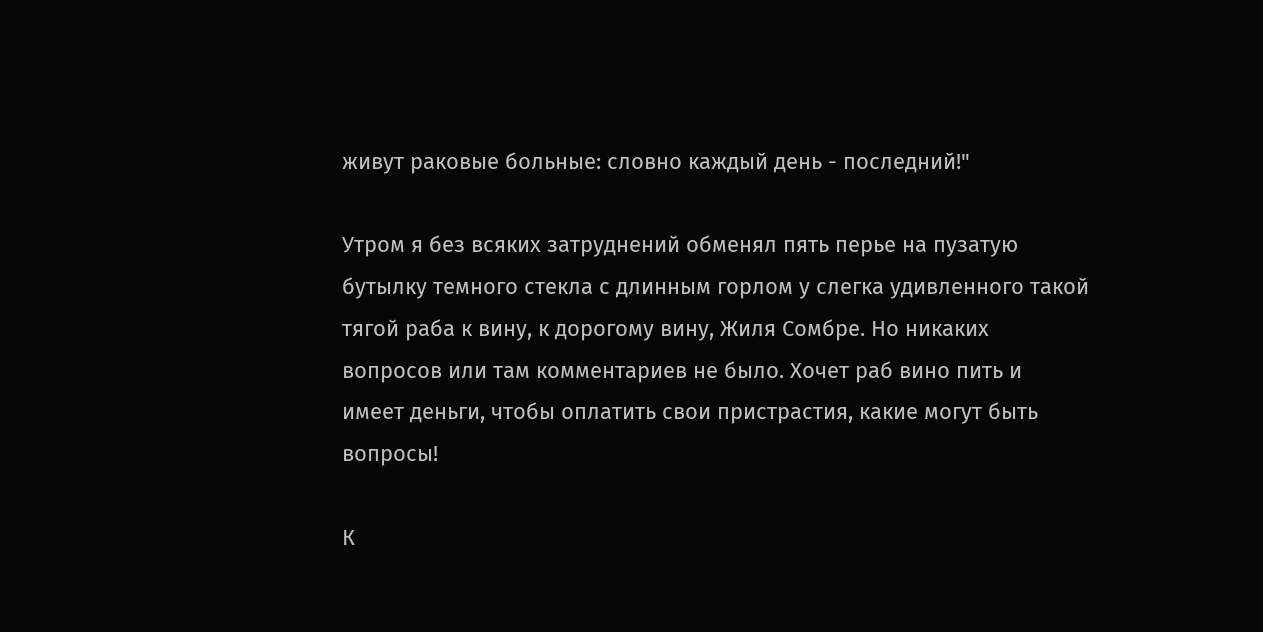живут раковые больные: словно каждый день - последний!"

Утром я без всяких затруднений обменял пять перье на пузатую бутылку темного стекла с длинным горлом у слегка удивленного такой тягой раба к вину, к дорогому вину, Жиля Сомбре. Но никаких вопросов или там комментариев не было. Хочет раб вино пить и имеет деньги, чтобы оплатить свои пристрастия, какие могут быть вопросы!

К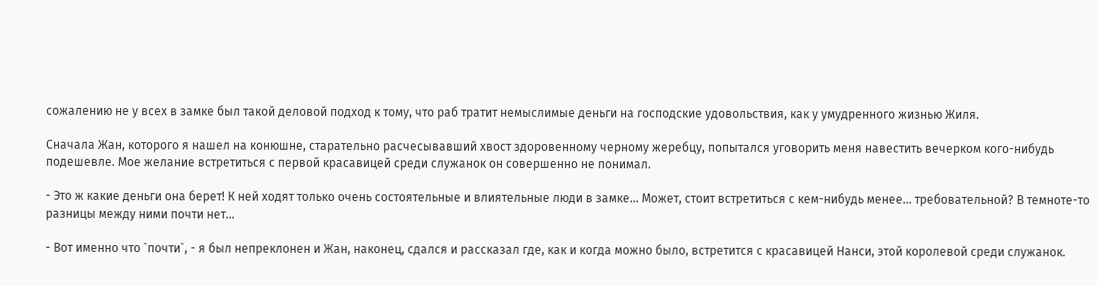сожалению не у всех в замке был такой деловой подход к тому, что раб тратит немыслимые деньги на господские удовольствия, как у умудренного жизнью Жиля.

Сначала Жан, которого я нашел на конюшне, старательно расчесывавший хвост здоровенному черному жеребцу, попытался уговорить меня навестить вечерком кого-нибудь подешевле. Мое желание встретиться с первой красавицей среди служанок он совершенно не понимал.

- Это ж какие деньги она берет! К ней ходят только очень состоятельные и влиятельные люди в замке... Может, стоит встретиться с кем-нибудь менее... требовательной? В темноте-то разницы между ними почти нет...

- Вот именно что `почти`, - я был непреклонен и Жан, наконец, сдался и рассказал где, как и когда можно было, встретится с красавицей Нанси, этой королевой среди служанок.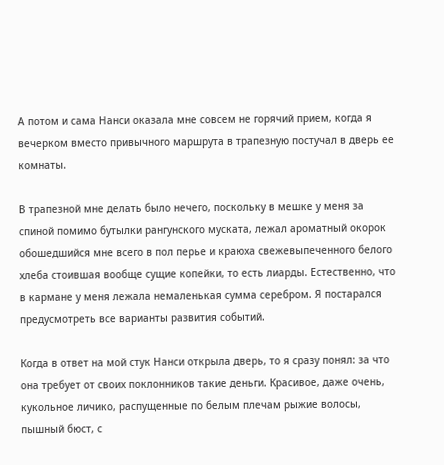А потом и сама Нанси оказала мне совсем не горячий прием, когда я вечерком вместо привычного маршрута в трапезную постучал в дверь ее комнаты.

В трапезной мне делать было нечего, поскольку в мешке у меня за спиной помимо бутылки рангунского муската, лежал ароматный окорок обошедшийся мне всего в пол перье и краюха свежевыпеченного белого хлеба стоившая вообще сущие копейки, то есть лиарды. Естественно, что в кармане у меня лежала немаленькая сумма серебром. Я постарался предусмотреть все варианты развития событий.

Когда в ответ на мой стук Нанси открыла дверь, то я сразу понял: за что она требует от своих поклонников такие деньги. Красивое, даже очень, кукольное личико, распущенные по белым плечам рыжие волосы, пышный бюст, с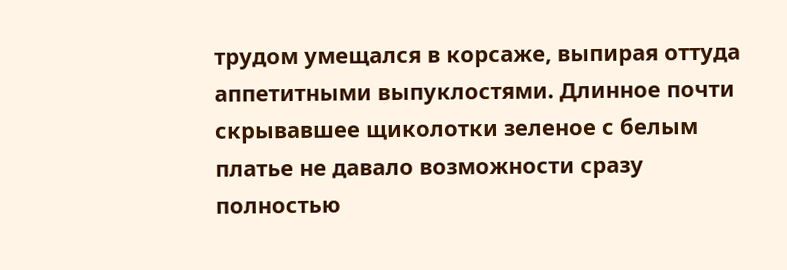трудом умещался в корсаже, выпирая оттуда аппетитными выпуклостями. Длинное почти скрывавшее щиколотки зеленое с белым платье не давало возможности сразу полностью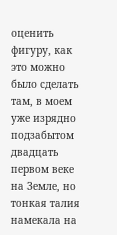оценить фигуру, как это можно было сделать там, в моем уже изрядно подзабытом двадцать первом веке на Земле, но тонкая талия намекала на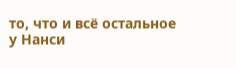то, что и всё остальное у Нанси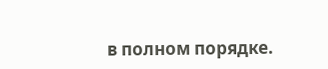в полном порядке.